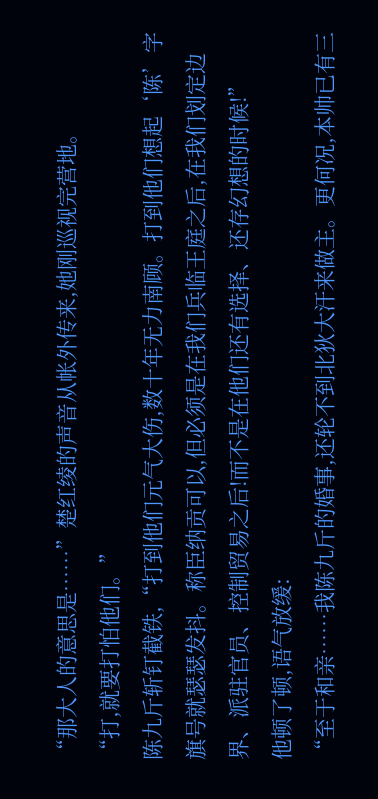“那大人的意思是……”楚红绫的声音从帐外传来,她刚巡视完营地。
“打,就要打怕他们。”
陈九斤斩钉截铁,“打到他们元气大伤,数十年无力南顾。打到他们想起‘陈’字旗号就瑟瑟发抖。称臣纳贡可以,但必须是在我们兵临王庭之后,在我们划定边界、派驻官员、控制贸易之后!而不是在他们还有选择、还存幻想的时候!”
他顿了顿,语气放缓:
“至于和亲……我陈九斤的婚事,还轮不到北狄大汗来做主。更何况,本帅已有三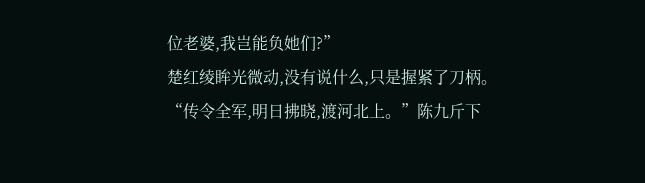位老婆,我岂能负她们?”
楚红绫眸光微动,没有说什么,只是握紧了刀柄。
“传令全军,明日拂晓,渡河北上。”陈九斤下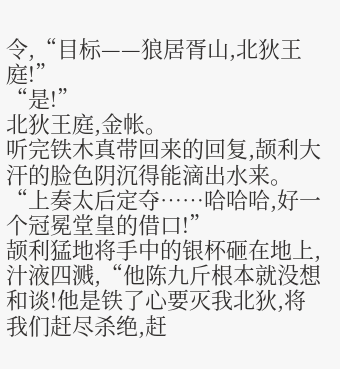令,“目标——狼居胥山,北狄王庭!”
“是!”
北狄王庭,金帐。
听完铁木真带回来的回复,颉利大汗的脸色阴沉得能滴出水来。
“上奏太后定夺……哈哈哈,好一个冠冕堂皇的借口!”
颉利猛地将手中的银杯砸在地上,汁液四溅,“他陈九斤根本就没想和谈!他是铁了心要灭我北狄,将我们赶尽杀绝,赶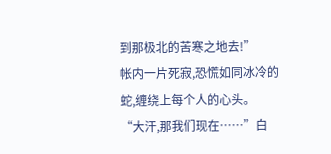到那极北的苦寒之地去!”
帐内一片死寂,恐慌如同冰冷的蛇,缠绕上每个人的心头。
“大汗,那我们现在……”白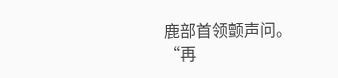鹿部首领颤声问。
“再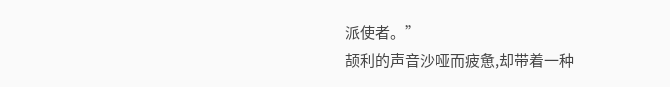派使者。”
颉利的声音沙哑而疲惫,却带着一种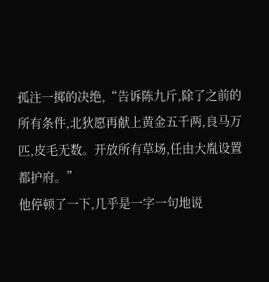孤注一掷的决绝,“告诉陈九斤,除了之前的所有条件,北狄愿再献上黄金五千两,良马万匹,皮毛无数。开放所有草场,任由大胤设置都护府。”
他停顿了一下,几乎是一字一句地说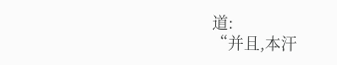道:
“并且,本汗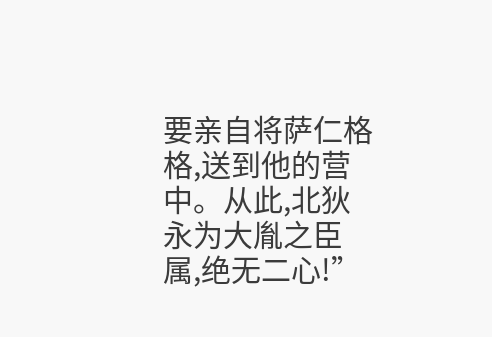要亲自将萨仁格格,送到他的营中。从此,北狄永为大胤之臣属,绝无二心!”